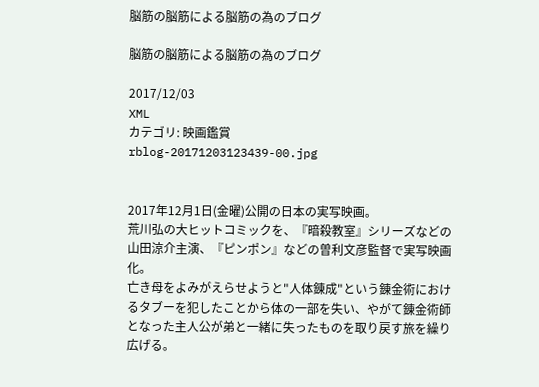脳筋の脳筋による脳筋の為のブログ

脳筋の脳筋による脳筋の為のブログ

2017/12/03
XML
カテゴリ: 映画鑑賞
rblog-20171203123439-00.jpg


2017年12月1日(金曜)公開の日本の実写映画。
荒川弘の大ヒットコミックを、『暗殺教室』シリーズなどの山田涼介主演、『ピンポン』などの曽利文彦監督で実写映画化。
亡き母をよみがえらせようと"人体錬成"という錬金術におけるタブーを犯したことから体の一部を失い、やがて錬金術師となった主人公が弟と一緒に失ったものを取り戻す旅を繰り広げる。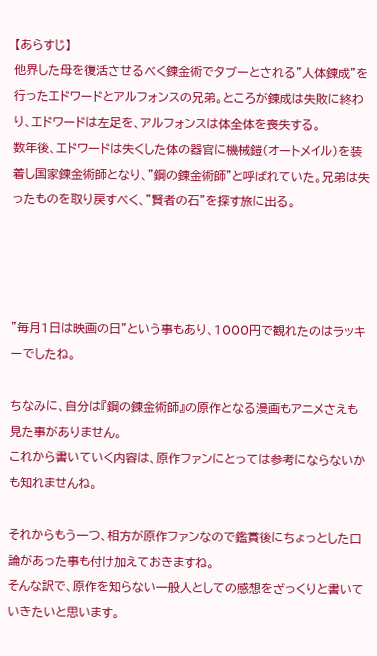【あらすじ】
他界した母を復活させるべく錬金術でタブーとされる"人体錬成"を行ったエドワードとアルフォンスの兄弟。ところが錬成は失敗に終わり、エドワードは左足を、アルフォンスは体全体を喪失する。
数年後、エドワードは失くした体の器官に機械鎧(オートメイル)を装着し国家錬金術師となり、"鋼の錬金術師"と呼ばれていた。兄弟は失ったものを取り戻すべく、"賢者の石"を探す旅に出る。




"毎月1日は映画の日"という事もあり、1000円で観れたのはラッキーでしたね。

ちなみに、自分は『鋼の錬金術師』の原作となる漫画もアニメさえも見た事がありません。
これから書いていく内容は、原作ファンにとっては参考にならないかも知れませんね。

それからもう一つ、相方が原作ファンなので鑑賞後にちょっとした口論があった事も付け加えておきますね。
そんな訳で、原作を知らない一般人としての感想をざっくりと書いていきたいと思います。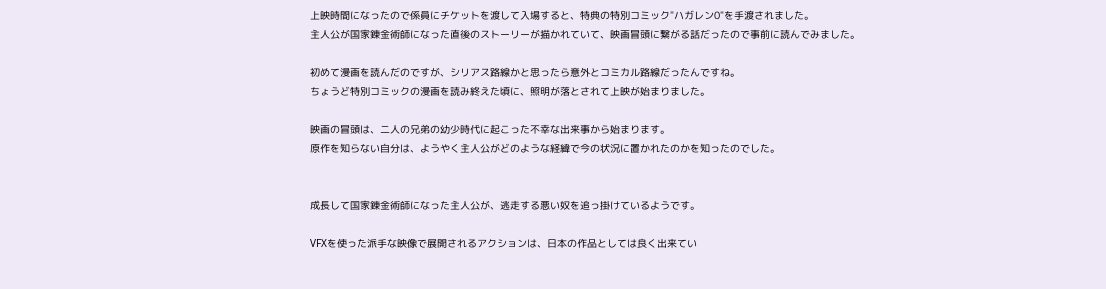上映時間になったので係員にチケットを渡して入場すると、特典の特別コミック"ハガレン0"を手渡されました。
主人公が国家錬金術師になった直後のストーリーが描かれていて、映画冒頭に繋がる話だったので事前に読んでみました。

初めて漫画を読んだのですが、シリアス路線かと思ったら意外とコミカル路線だったんですね。
ちょうど特別コミックの漫画を読み終えた頃に、照明が落とされて上映が始まりました。

映画の冒頭は、二人の兄弟の幼少時代に起こった不幸な出来事から始まります。
原作を知らない自分は、ようやく主人公がどのような経緯で今の状況に置かれたのかを知ったのでした。


成長して国家錬金術師になった主人公が、逃走する悪い奴を追っ掛けているようです。

VFXを使った派手な映像で展開されるアクションは、日本の作品としては良く出来てい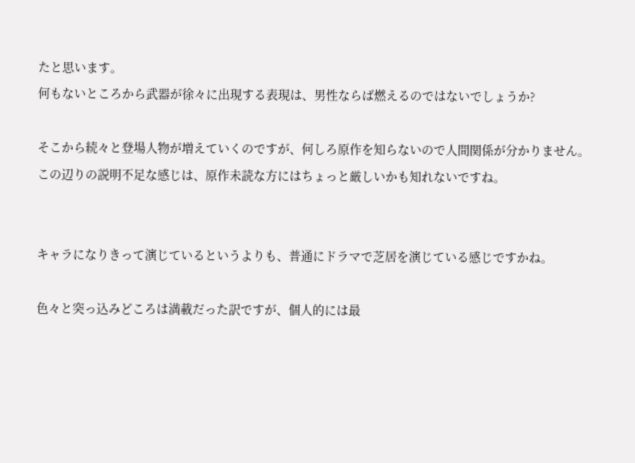たと思います。
何もないところから武器が徐々に出現する表現は、男性ならば燃えるのではないでしょうか?

そこから続々と登場人物が増えていくのですが、何しろ原作を知らないので人間関係が分かりません。
この辺りの説明不足な感じは、原作未読な方にはちょっと厳しいかも知れないですね。


キャラになりきって演じているというよりも、普通にドラマで芝居を演じている感じですかね。

色々と突っ込みどころは満載だった訳ですが、個人的には最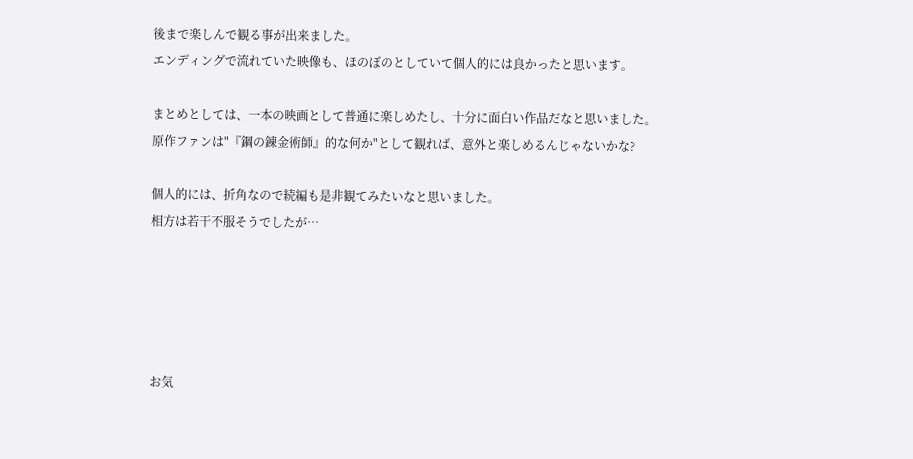後まで楽しんで観る事が出来ました。
エンディングで流れていた映像も、ほのぼのとしていて個人的には良かったと思います。

まとめとしては、一本の映画として普通に楽しめたし、十分に面白い作品だなと思いました。
原作ファンは"『鋼の錬金術師』的な何か"として観れば、意外と楽しめるんじゃないかな?

個人的には、折角なので続編も是非観てみたいなと思いました。
相方は若干不服そうでしたが…





お気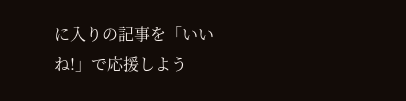に入りの記事を「いいね!」で応援しよう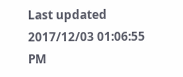Last updated  2017/12/03 01:06:55 PM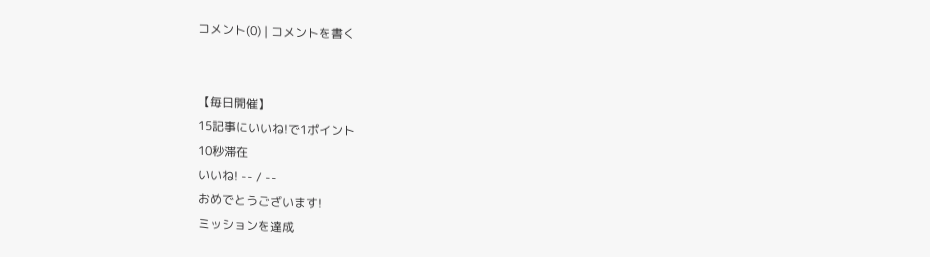コメント(0) | コメントを書く


【毎日開催】
15記事にいいね!で1ポイント
10秒滞在
いいね! -- / --
おめでとうございます!
ミッションを達成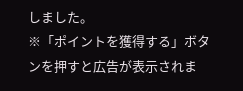しました。
※「ポイントを獲得する」ボタンを押すと広告が表示されま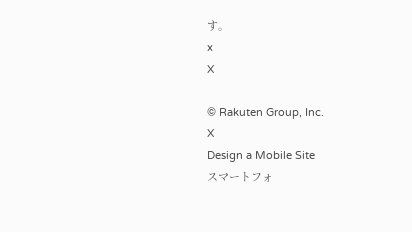す。
x
X

© Rakuten Group, Inc.
X
Design a Mobile Site
スマートフォ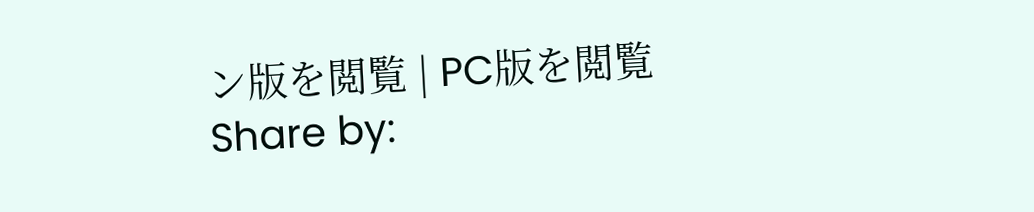ン版を閲覧 | PC版を閲覧
Share by: